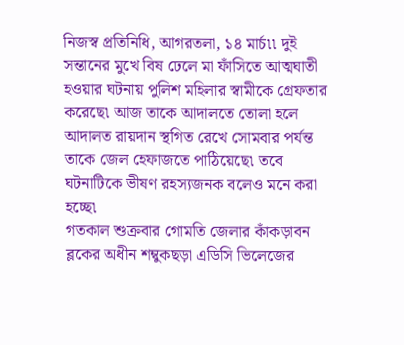নিজস্ব প্রতিনিধি, আগরতলা, ১৪ মার্চ৷৷ দুই সন্তানের মুখে বিষ ঢেলে মা ফাঁসিতে আত্মঘাতী হওয়ার ঘটনায় পুলিশ মহিলার স্বামীকে গ্রেফতার করেছে৷ আজ তাকে আদালতে তোলা হলে আদালত রায়দান স্থগিত রেখে সোমবার পর্যন্ত তাকে জেল হেফাজতে পাঠিয়েছে৷ তবে ঘটনাটিকে ভীষণ রহস্যজনক বলেও মনে করা হচ্ছে৷
গতকাল শুক্রবার গোমতি জেলার কাঁকড়াবন ব্লকের অধীন শম্বুকছড়া এডিসি ভিলেজের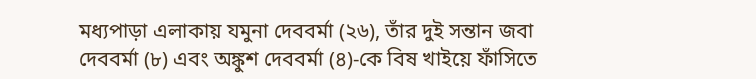মধ্যপাড়া এলাকায় যমুনা দেববর্মা (২৬), তাঁর দুই সন্তান জবা দেববর্মা (৮) এবং অঙ্কুশ দেববর্মা (৪)-কে বিষ খাইয়ে ফাঁসিতে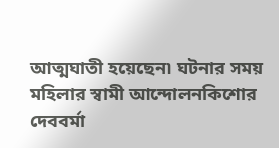আত্মঘাতী হয়েছেন৷ ঘটনার সময় মহিলার স্বামী আন্দোলনকিশোর দেববর্মা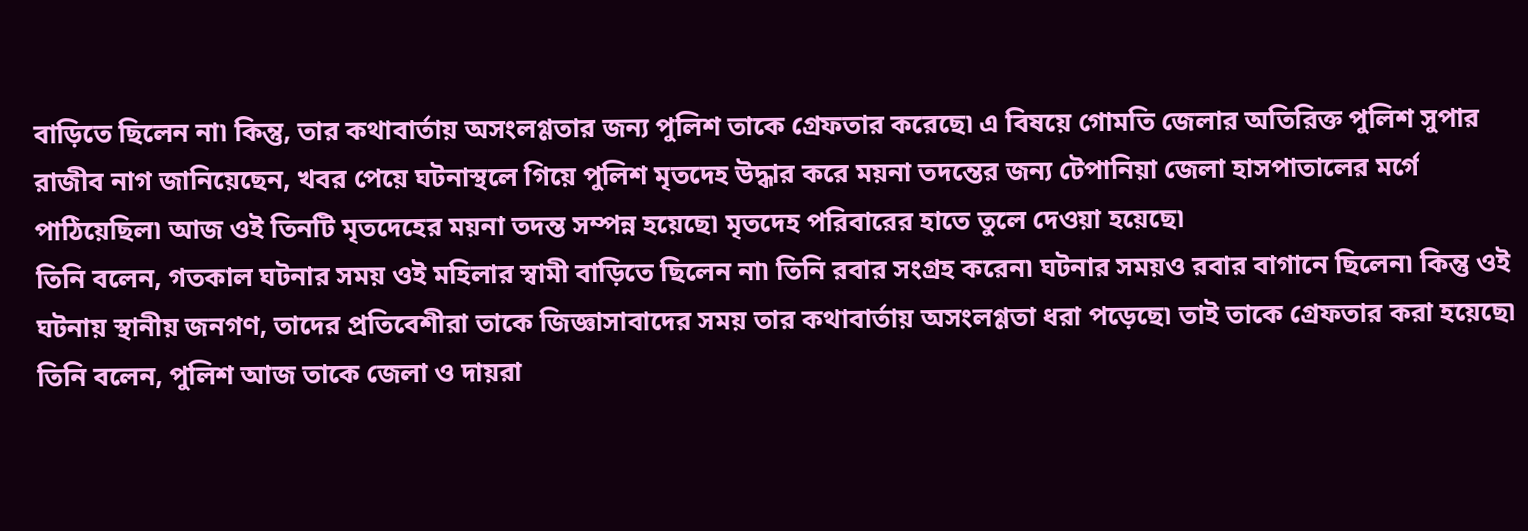বাড়িতে ছিলেন না৷ কিন্তু, তার কথাবার্তায় অসংলগ্ণতার জন্য পুলিশ তাকে গ্রেফতার করেছে৷ এ বিষয়ে গোমতি জেলার অতিরিক্ত পুলিশ সুপার রাজীব নাগ জানিয়েছেন, খবর পেয়ে ঘটনাস্থলে গিয়ে পুলিশ মৃতদেহ উদ্ধার করে ময়না তদন্তের জন্য টেপানিয়া জেলা হাসপাতালের মর্গে পাঠিয়েছিল৷ আজ ওই তিনটি মৃতদেহের ময়না তদন্ত সম্পন্ন হয়েছে৷ মৃতদেহ পরিবারের হাতে তুলে দেওয়া হয়েছে৷
তিনি বলেন, গতকাল ঘটনার সময় ওই মহিলার স্বামী বাড়িতে ছিলেন না৷ তিনি রবার সংগ্রহ করেন৷ ঘটনার সময়ও রবার বাগানে ছিলেন৷ কিন্তু ওই ঘটনায় স্থানীয় জনগণ, তাদের প্রতিবেশীরা তাকে জিজ্ঞাসাবাদের সময় তার কথাবার্তায় অসংলগ্ণতা ধরা পড়েছে৷ তাই তাকে গ্রেফতার করা হয়েছে৷ তিনি বলেন, পুলিশ আজ তাকে জেলা ও দায়রা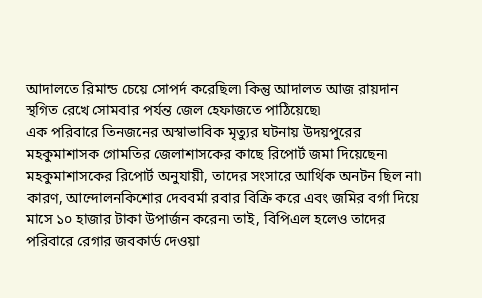আদালতে রিমান্ড চেয়ে সোপর্দ করেছিল৷ কিন্তু আদালত আজ রায়দান স্থগিত রেখে সোমবার পর্যন্ত জেল হেফাজতে পাঠিয়েছে৷
এক পরিবারে তিনজনের অস্বাভাবিক মৃত্যুর ঘটনায় উদয়পুরের মহকুমাশাসক গোমতির জেলাশাসকের কাছে রিপোর্ট জমা দিয়েছেন৷ মহকুমাশাসকের রিপোর্ট অনুযায়ী, তাদের সংসারে আর্থিক অনটন ছিল না৷ কারণ, আন্দোলনকিশোর দেববর্মা রবার বিক্রি করে এবং জমির বর্গা দিয়ে মাসে ১০ হাজার টাকা উপার্জন করেন৷ তাই, বিপিএল হলেও তাদের পরিবারে রেগার জবকার্ড দেওয়া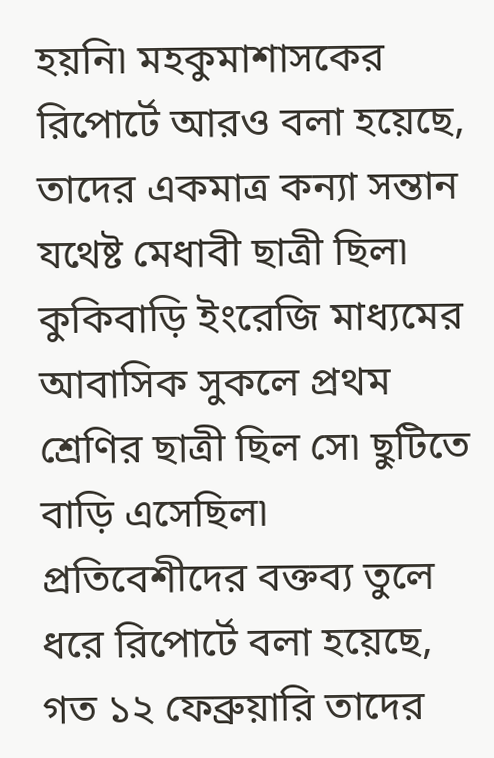হয়নি৷ মহকুমাশাসকের রিপোর্টে আরও বলা হয়েছে, তাদের একমাত্র কন্যা সন্তান যথেষ্ট মেধাবী ছাত্রী ছিল৷ কুকিবাড়ি ইংরেজি মাধ্যমের আবাসিক সুকলে প্রথম শ্রেণির ছাত্রী ছিল সে৷ ছুটিতে বাড়ি এসেছিল৷ প্রতিবেশীদের বক্তব্য তুলে ধরে রিপোর্টে বলা হয়েছে, গত ১২ ফেব্রুয়ারি তাদের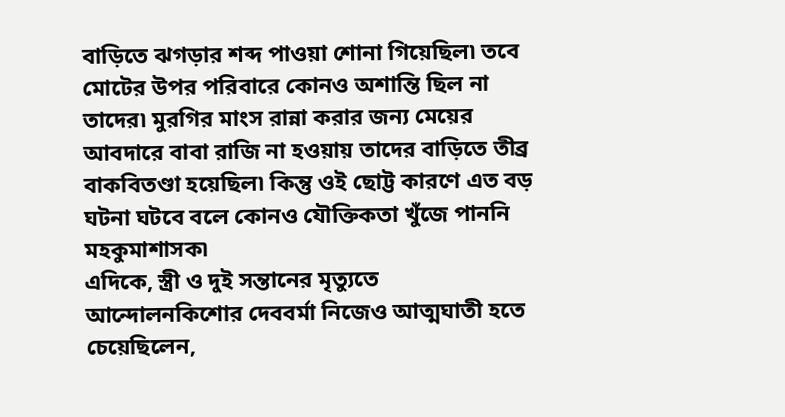বাড়িতে ঝগড়ার শব্দ পাওয়া শোনা গিয়েছিল৷ তবে মোটের উপর পরিবারে কোনও অশান্তি ছিল না তাদের৷ মুরগির মাংস রান্না করার জন্য মেয়ের আবদারে বাবা রাজি না হওয়ায় তাদের বাড়িতে তীব্র বাকবিতণ্ডা হয়েছিল৷ কিন্তু ওই ছোট্ট কারণে এত বড় ঘটনা ঘটবে বলে কোনও যৌক্তিকতা খুঁজে পাননি মহকুমাশাসক৷
এদিকে, স্ত্রী ও দুই সন্তানের মৃত্যুতে আন্দোলনকিশোর দেববর্মা নিজেও আত্মঘাতী হতে চেয়েছিলেন,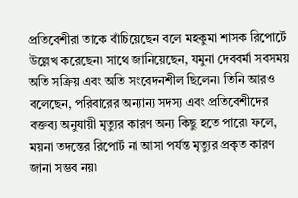প্রতিবেশীরা তাকে বাঁচিয়েছেন বলে মহকুমা শাসক রিপোর্টে উল্লেখ করেছেন৷ সাথে জানিয়েছেন, যমুনা দেববর্মা সবসময় অতি সক্রিয় এবং অতি সংবেদনশীল ছিলেন৷ তিনি আরও বলেছেন, পরিবারের অন্যান্য সদস্য এবং প্রতিবেশীদের বক্তব্য অনুযায়ী মৃত্যুর কারণ অন্য কিছু হতে পারে৷ ফলে, ময়না তদন্তের রিপোর্ট না আসা পর্যন্ত মৃত্যুর প্রকৃত কারণ জানা সম্ভব নয়৷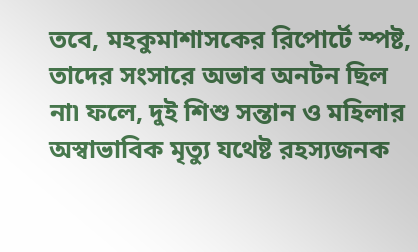তবে, মহকুমাশাসকের রিপোর্টে স্পষ্ট, তাদের সংসারে অভাব অনটন ছিল না৷ ফলে, দুই শিশু সন্তান ও মহিলার অস্বাভাবিক মৃত্যু যথেষ্ট রহস্যজনক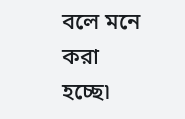বলে মনে করা হচ্ছে৷